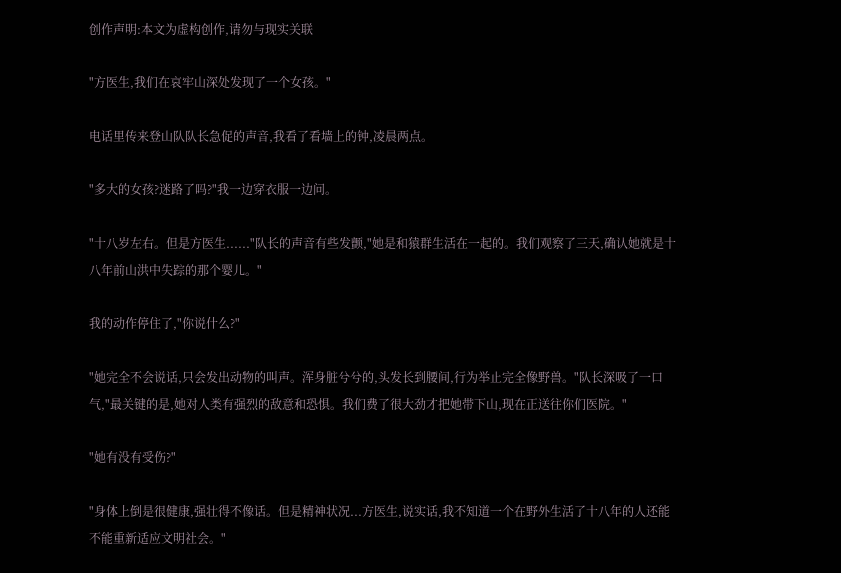创作声明:本文为虚构创作,请勿与现实关联

"方医生,我们在哀牢山深处发现了一个女孩。"

电话里传来登山队队长急促的声音,我看了看墙上的钟,凌晨两点。

"多大的女孩?迷路了吗?"我一边穿衣服一边问。

"十八岁左右。但是方医生......"队长的声音有些发颤,"她是和猿群生活在一起的。我们观察了三天,确认她就是十八年前山洪中失踪的那个婴儿。"

我的动作停住了,"你说什么?"

"她完全不会说话,只会发出动物的叫声。浑身脏兮兮的,头发长到腰间,行为举止完全像野兽。"队长深吸了一口气,"最关键的是,她对人类有强烈的敌意和恐惧。我们费了很大劲才把她带下山,现在正送往你们医院。"

"她有没有受伤?"

"身体上倒是很健康,强壮得不像话。但是精神状况...方医生,说实话,我不知道一个在野外生活了十八年的人还能不能重新适应文明社会。"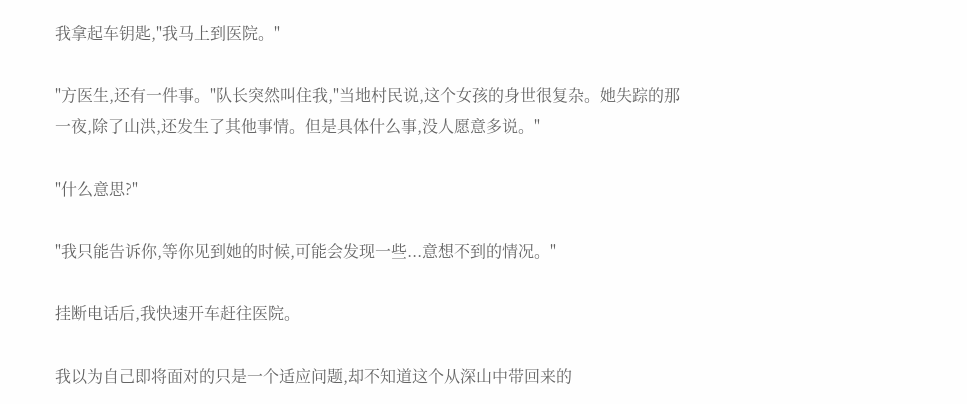我拿起车钥匙,"我马上到医院。"

"方医生,还有一件事。"队长突然叫住我,"当地村民说,这个女孩的身世很复杂。她失踪的那一夜,除了山洪,还发生了其他事情。但是具体什么事,没人愿意多说。"

"什么意思?"

"我只能告诉你,等你见到她的时候,可能会发现一些...意想不到的情况。"

挂断电话后,我快速开车赶往医院。

我以为自己即将面对的只是一个适应问题,却不知道这个从深山中带回来的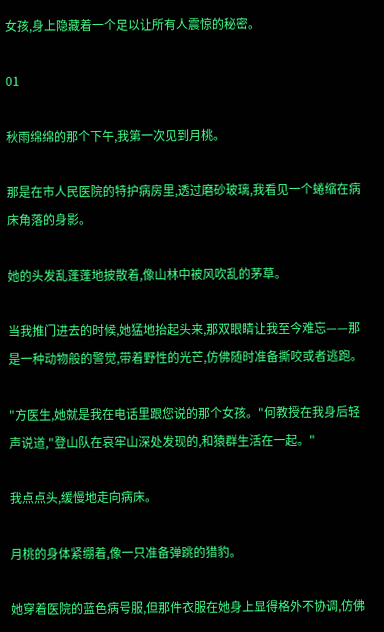女孩,身上隐藏着一个足以让所有人震惊的秘密。

01

秋雨绵绵的那个下午,我第一次见到月桃。

那是在市人民医院的特护病房里,透过磨砂玻璃,我看见一个蜷缩在病床角落的身影。

她的头发乱蓬蓬地披散着,像山林中被风吹乱的茅草。

当我推门进去的时候,她猛地抬起头来,那双眼睛让我至今难忘——那是一种动物般的警觉,带着野性的光芒,仿佛随时准备撕咬或者逃跑。

"方医生,她就是我在电话里跟您说的那个女孩。"何教授在我身后轻声说道,"登山队在哀牢山深处发现的,和猿群生活在一起。"

我点点头,缓慢地走向病床。

月桃的身体紧绷着,像一只准备弹跳的猎豹。

她穿着医院的蓝色病号服,但那件衣服在她身上显得格外不协调,仿佛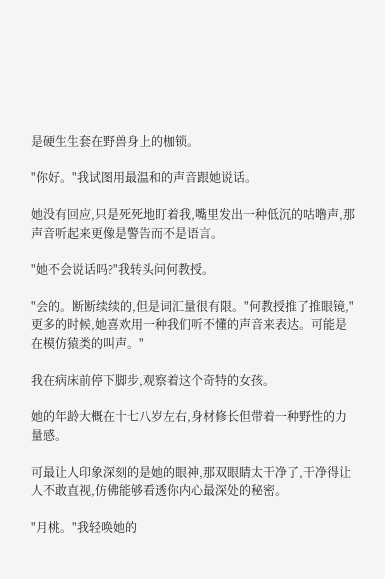是硬生生套在野兽身上的枷锁。

"你好。"我试图用最温和的声音跟她说话。

她没有回应,只是死死地盯着我,嘴里发出一种低沉的咕噜声,那声音听起来更像是警告而不是语言。

"她不会说话吗?"我转头问何教授。

"会的。断断续续的,但是词汇量很有限。"何教授推了推眼镜,"更多的时候,她喜欢用一种我们听不懂的声音来表达。可能是在模仿猿类的叫声。"

我在病床前停下脚步,观察着这个奇特的女孩。

她的年龄大概在十七八岁左右,身材修长但带着一种野性的力量感。

可最让人印象深刻的是她的眼神,那双眼睛太干净了,干净得让人不敢直视,仿佛能够看透你内心最深处的秘密。

"月桃。"我轻唤她的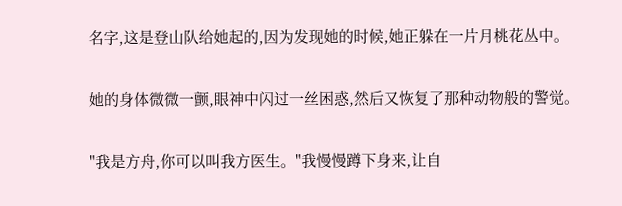名字,这是登山队给她起的,因为发现她的时候,她正躲在一片月桃花丛中。

她的身体微微一颤,眼神中闪过一丝困惑,然后又恢复了那种动物般的警觉。

"我是方舟,你可以叫我方医生。"我慢慢蹲下身来,让自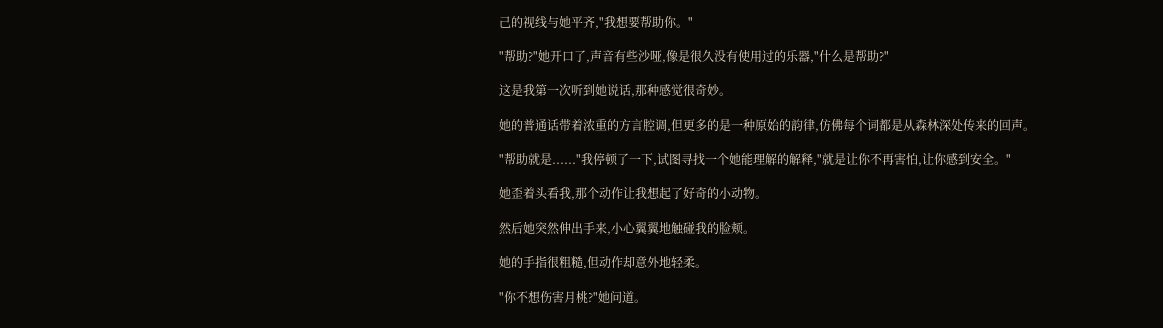己的视线与她平齐,"我想要帮助你。"

"帮助?"她开口了,声音有些沙哑,像是很久没有使用过的乐器,"什么是帮助?"

这是我第一次听到她说话,那种感觉很奇妙。

她的普通话带着浓重的方言腔调,但更多的是一种原始的韵律,仿佛每个词都是从森林深处传来的回声。

"帮助就是......"我停顿了一下,试图寻找一个她能理解的解释,"就是让你不再害怕,让你感到安全。"

她歪着头看我,那个动作让我想起了好奇的小动物。

然后她突然伸出手来,小心翼翼地触碰我的脸颊。

她的手指很粗糙,但动作却意外地轻柔。

"你不想伤害月桃?"她问道。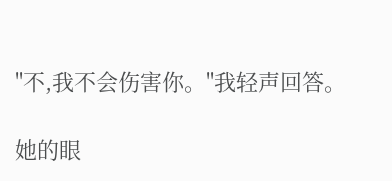"不,我不会伤害你。"我轻声回答。

她的眼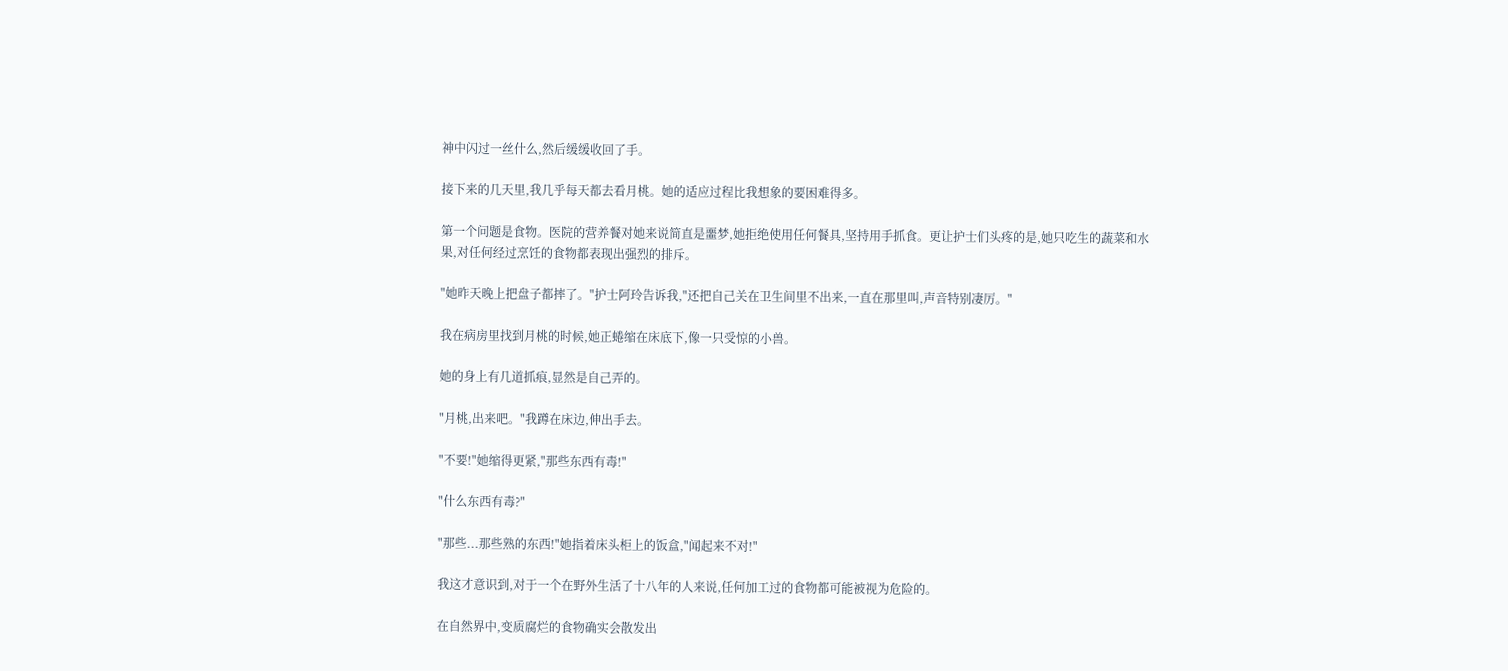神中闪过一丝什么,然后缓缓收回了手。

接下来的几天里,我几乎每天都去看月桃。她的适应过程比我想象的要困难得多。

第一个问题是食物。医院的营养餐对她来说简直是噩梦,她拒绝使用任何餐具,坚持用手抓食。更让护士们头疼的是,她只吃生的蔬菜和水果,对任何经过烹饪的食物都表现出强烈的排斥。

"她昨天晚上把盘子都摔了。"护士阿玲告诉我,"还把自己关在卫生间里不出来,一直在那里叫,声音特别凄厉。"

我在病房里找到月桃的时候,她正蜷缩在床底下,像一只受惊的小兽。

她的身上有几道抓痕,显然是自己弄的。

"月桃,出来吧。"我蹲在床边,伸出手去。

"不要!"她缩得更紧,"那些东西有毒!"

"什么东西有毒?"

"那些...那些熟的东西!"她指着床头柜上的饭盒,"闻起来不对!"

我这才意识到,对于一个在野外生活了十八年的人来说,任何加工过的食物都可能被视为危险的。

在自然界中,变质腐烂的食物确实会散发出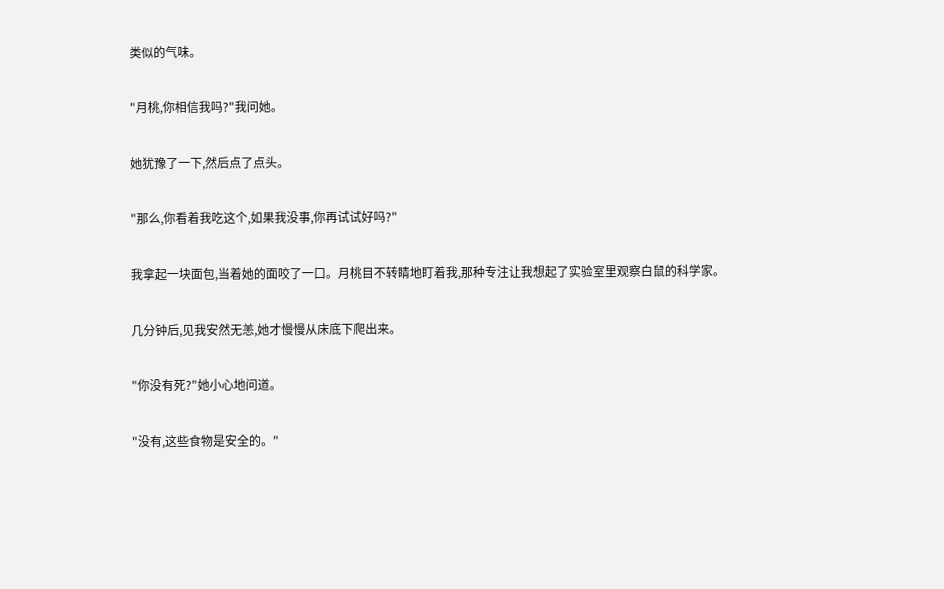类似的气味。

"月桃,你相信我吗?"我问她。

她犹豫了一下,然后点了点头。

"那么,你看着我吃这个,如果我没事,你再试试好吗?"

我拿起一块面包,当着她的面咬了一口。月桃目不转睛地盯着我,那种专注让我想起了实验室里观察白鼠的科学家。

几分钟后,见我安然无恙,她才慢慢从床底下爬出来。

"你没有死?"她小心地问道。

"没有,这些食物是安全的。"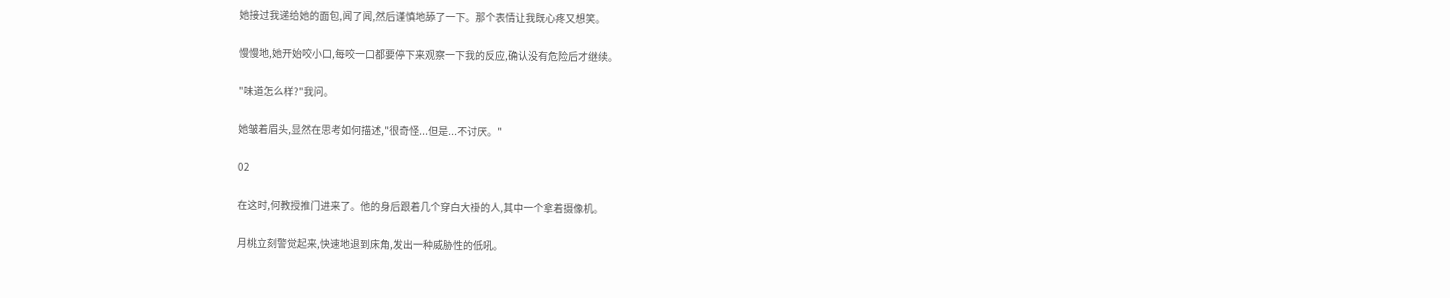她接过我递给她的面包,闻了闻,然后谨慎地舔了一下。那个表情让我既心疼又想笑。

慢慢地,她开始咬小口,每咬一口都要停下来观察一下我的反应,确认没有危险后才继续。

"味道怎么样?"我问。

她皱着眉头,显然在思考如何描述,"很奇怪...但是...不讨厌。"

02

在这时,何教授推门进来了。他的身后跟着几个穿白大褂的人,其中一个拿着摄像机。

月桃立刻警觉起来,快速地退到床角,发出一种威胁性的低吼。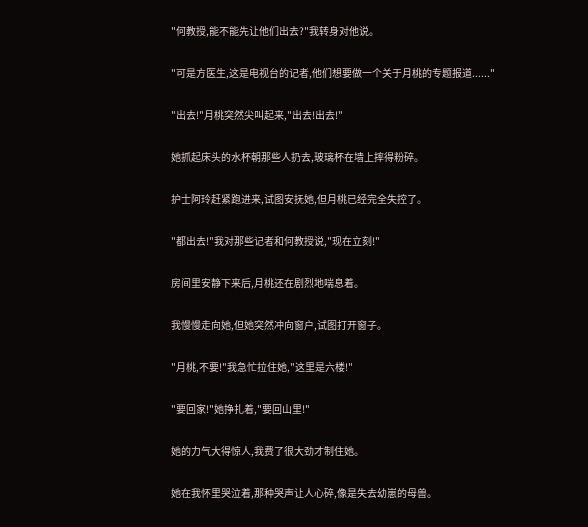"何教授,能不能先让他们出去?"我转身对他说。

"可是方医生,这是电视台的记者,他们想要做一个关于月桃的专题报道......"

"出去!"月桃突然尖叫起来,"出去!出去!"

她抓起床头的水杯朝那些人扔去,玻璃杯在墙上摔得粉碎。

护士阿玲赶紧跑进来,试图安抚她,但月桃已经完全失控了。

"都出去!"我对那些记者和何教授说,"现在立刻!"

房间里安静下来后,月桃还在剧烈地喘息着。

我慢慢走向她,但她突然冲向窗户,试图打开窗子。

"月桃,不要!"我急忙拉住她,"这里是六楼!"

"要回家!"她挣扎着,"要回山里!"

她的力气大得惊人,我费了很大劲才制住她。

她在我怀里哭泣着,那种哭声让人心碎,像是失去幼崽的母兽。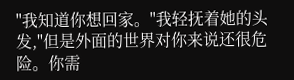"我知道你想回家。"我轻抚着她的头发,"但是外面的世界对你来说还很危险。你需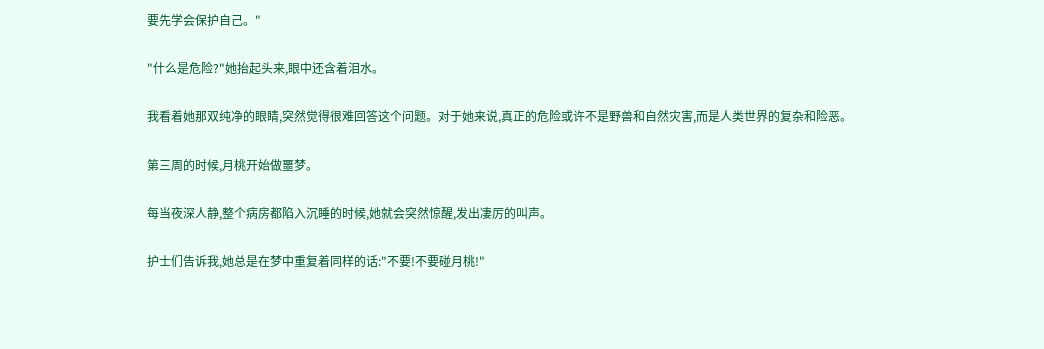要先学会保护自己。"

"什么是危险?"她抬起头来,眼中还含着泪水。

我看着她那双纯净的眼睛,突然觉得很难回答这个问题。对于她来说,真正的危险或许不是野兽和自然灾害,而是人类世界的复杂和险恶。

第三周的时候,月桃开始做噩梦。

每当夜深人静,整个病房都陷入沉睡的时候,她就会突然惊醒,发出凄厉的叫声。

护士们告诉我,她总是在梦中重复着同样的话:"不要!不要碰月桃!"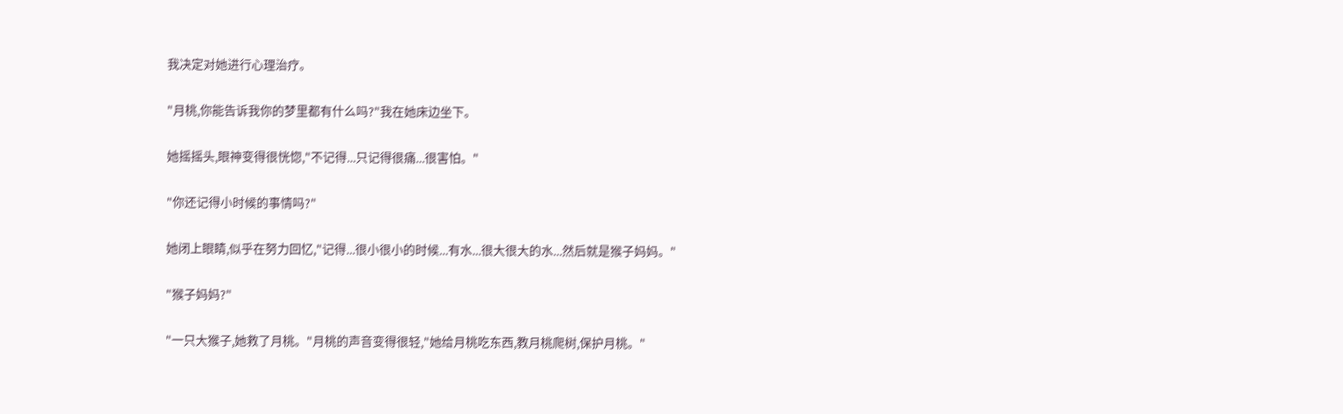我决定对她进行心理治疗。

"月桃,你能告诉我你的梦里都有什么吗?"我在她床边坐下。

她摇摇头,眼神变得很恍惚,"不记得...只记得很痛...很害怕。"

"你还记得小时候的事情吗?"

她闭上眼睛,似乎在努力回忆,"记得...很小很小的时候...有水...很大很大的水...然后就是猴子妈妈。"

"猴子妈妈?"

"一只大猴子,她救了月桃。"月桃的声音变得很轻,"她给月桃吃东西,教月桃爬树,保护月桃。"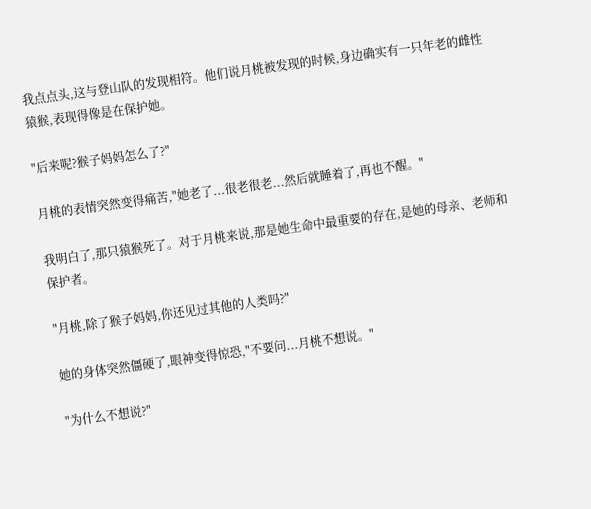我点点头,这与登山队的发现相符。他们说月桃被发现的时候,身边确实有一只年老的雌性猿猴,表现得像是在保护她。

"后来呢?猴子妈妈怎么了?"

月桃的表情突然变得痛苦,"她老了...很老很老...然后就睡着了,再也不醒。"

我明白了,那只猿猴死了。对于月桃来说,那是她生命中最重要的存在,是她的母亲、老师和保护者。

"月桃,除了猴子妈妈,你还见过其他的人类吗?"

她的身体突然僵硬了,眼神变得惊恐,"不要问...月桃不想说。"

"为什么不想说?"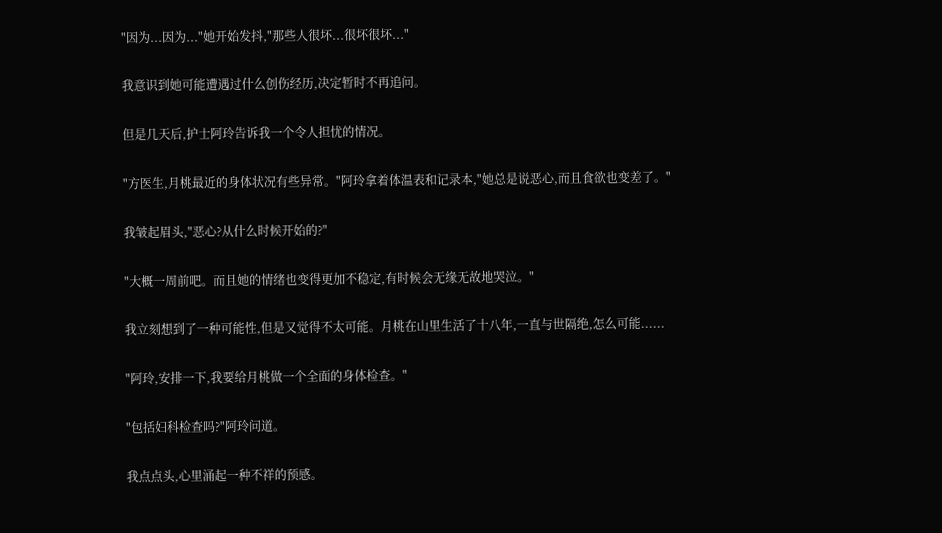"因为...因为..."她开始发抖,"那些人很坏...很坏很坏..."

我意识到她可能遭遇过什么创伤经历,决定暂时不再追问。

但是几天后,护士阿玲告诉我一个令人担忧的情况。

"方医生,月桃最近的身体状况有些异常。"阿玲拿着体温表和记录本,"她总是说恶心,而且食欲也变差了。"

我皱起眉头,"恶心?从什么时候开始的?"

"大概一周前吧。而且她的情绪也变得更加不稳定,有时候会无缘无故地哭泣。"

我立刻想到了一种可能性,但是又觉得不太可能。月桃在山里生活了十八年,一直与世隔绝,怎么可能......

"阿玲,安排一下,我要给月桃做一个全面的身体检查。"

"包括妇科检查吗?"阿玲问道。

我点点头,心里涌起一种不祥的预感。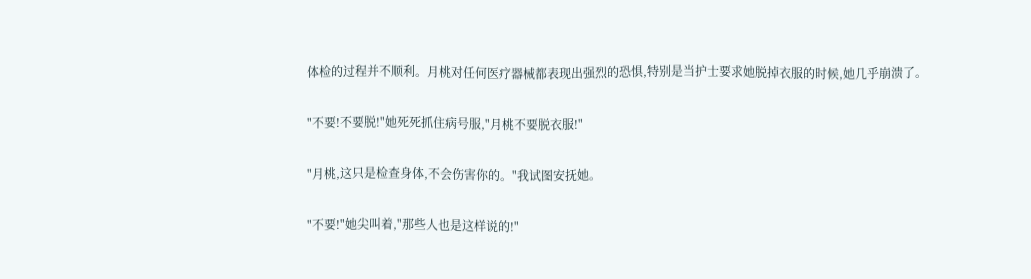体检的过程并不顺利。月桃对任何医疗器械都表现出强烈的恐惧,特别是当护士要求她脱掉衣服的时候,她几乎崩溃了。

"不要!不要脱!"她死死抓住病号服,"月桃不要脱衣服!"

"月桃,这只是检查身体,不会伤害你的。"我试图安抚她。

"不要!"她尖叫着,"那些人也是这样说的!"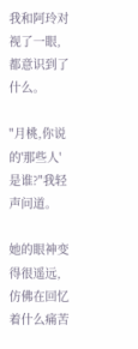我和阿玲对视了一眼,都意识到了什么。

"月桃,你说的'那些人'是谁?"我轻声问道。

她的眼神变得很遥远,仿佛在回忆着什么痛苦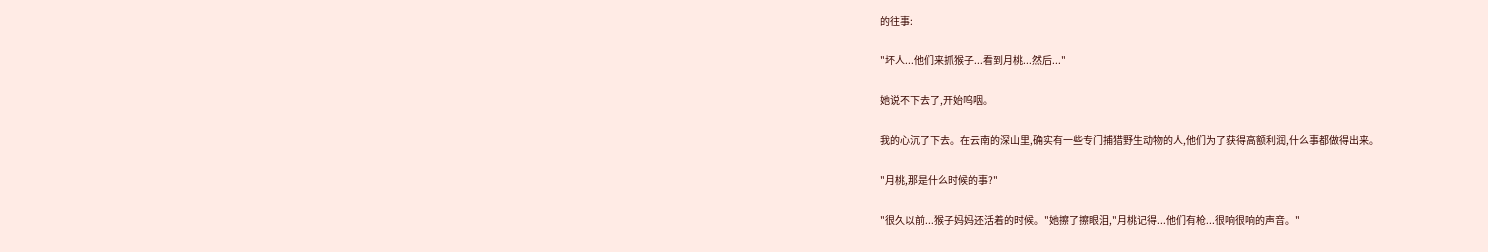的往事:

"坏人...他们来抓猴子...看到月桃...然后..."

她说不下去了,开始呜咽。

我的心沉了下去。在云南的深山里,确实有一些专门捕猎野生动物的人,他们为了获得高额利润,什么事都做得出来。

"月桃,那是什么时候的事?"

"很久以前...猴子妈妈还活着的时候。"她擦了擦眼泪,"月桃记得...他们有枪...很响很响的声音。"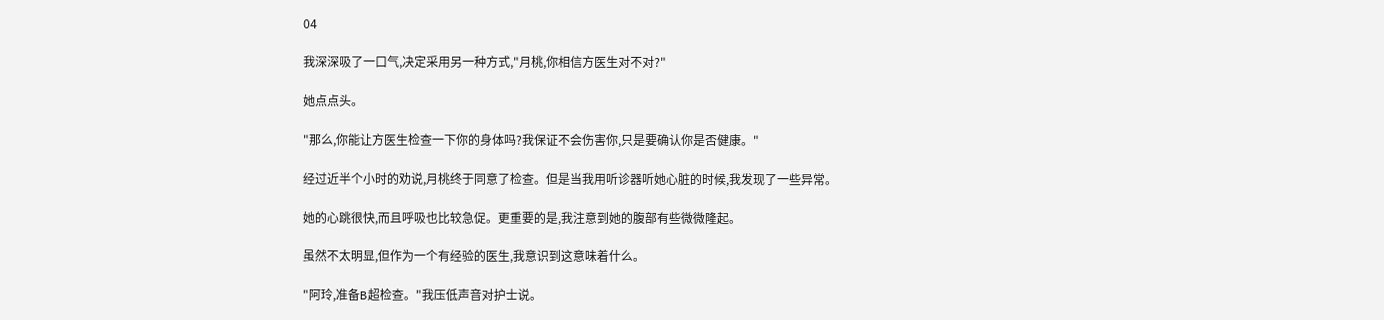04

我深深吸了一口气,决定采用另一种方式,"月桃,你相信方医生对不对?"

她点点头。

"那么,你能让方医生检查一下你的身体吗?我保证不会伤害你,只是要确认你是否健康。"

经过近半个小时的劝说,月桃终于同意了检查。但是当我用听诊器听她心脏的时候,我发现了一些异常。

她的心跳很快,而且呼吸也比较急促。更重要的是,我注意到她的腹部有些微微隆起。

虽然不太明显,但作为一个有经验的医生,我意识到这意味着什么。

"阿玲,准备B超检查。"我压低声音对护士说。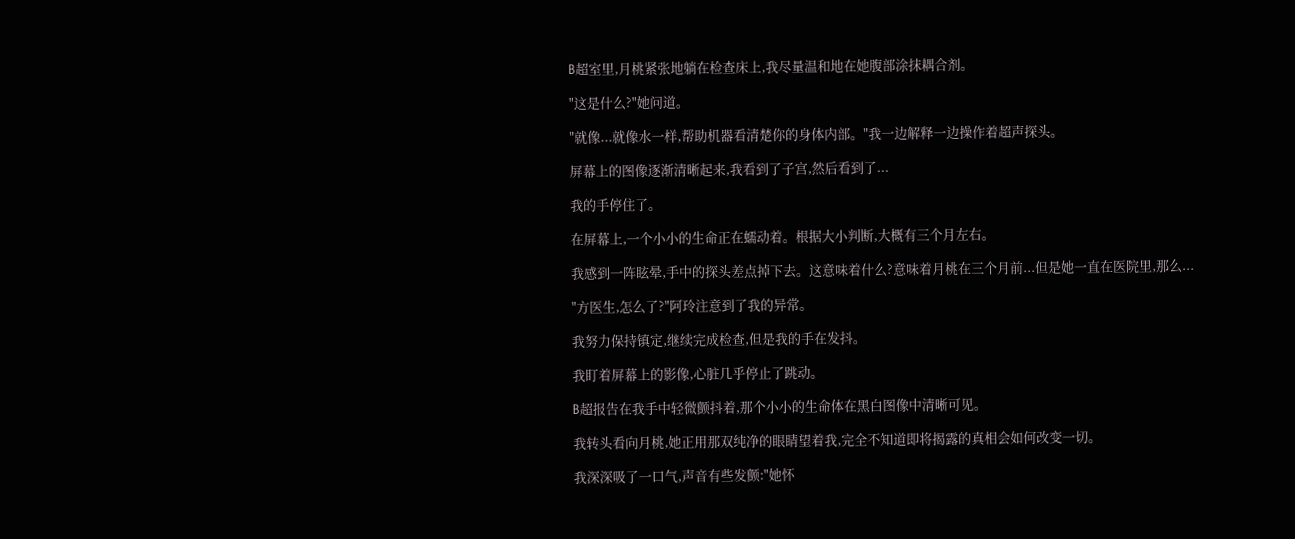B超室里,月桃紧张地躺在检查床上,我尽量温和地在她腹部涂抹耦合剂。

"这是什么?"她问道。

"就像...就像水一样,帮助机器看清楚你的身体内部。"我一边解释一边操作着超声探头。

屏幕上的图像逐渐清晰起来,我看到了子宫,然后看到了...

我的手停住了。

在屏幕上,一个小小的生命正在蠕动着。根据大小判断,大概有三个月左右。

我感到一阵眩晕,手中的探头差点掉下去。这意味着什么?意味着月桃在三个月前...但是她一直在医院里,那么...

"方医生,怎么了?"阿玲注意到了我的异常。

我努力保持镇定,继续完成检查,但是我的手在发抖。

我盯着屏幕上的影像,心脏几乎停止了跳动。

B超报告在我手中轻微颤抖着,那个小小的生命体在黑白图像中清晰可见。

我转头看向月桃,她正用那双纯净的眼睛望着我,完全不知道即将揭露的真相会如何改变一切。

我深深吸了一口气,声音有些发颤:"她怀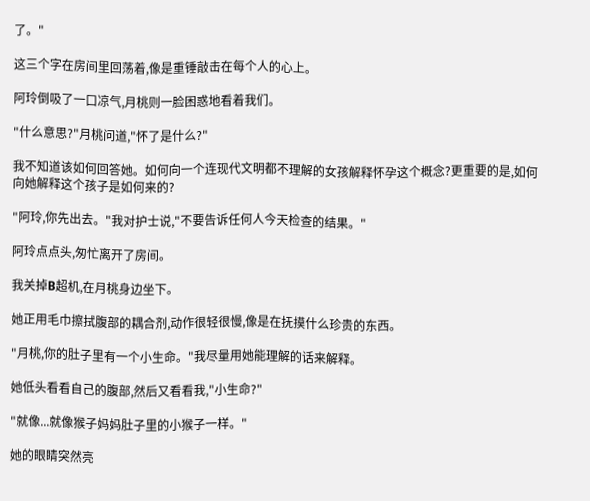了。"

这三个字在房间里回荡着,像是重锤敲击在每个人的心上。

阿玲倒吸了一口凉气,月桃则一脸困惑地看着我们。

"什么意思?"月桃问道,"怀了是什么?"

我不知道该如何回答她。如何向一个连现代文明都不理解的女孩解释怀孕这个概念?更重要的是,如何向她解释这个孩子是如何来的?

"阿玲,你先出去。"我对护士说,"不要告诉任何人今天检查的结果。"

阿玲点点头,匆忙离开了房间。

我关掉B超机,在月桃身边坐下。

她正用毛巾擦拭腹部的耦合剂,动作很轻很慢,像是在抚摸什么珍贵的东西。

"月桃,你的肚子里有一个小生命。"我尽量用她能理解的话来解释。

她低头看看自己的腹部,然后又看看我,"小生命?"

"就像...就像猴子妈妈肚子里的小猴子一样。"

她的眼睛突然亮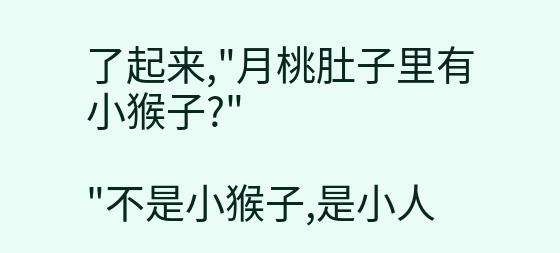了起来,"月桃肚子里有小猴子?"

"不是小猴子,是小人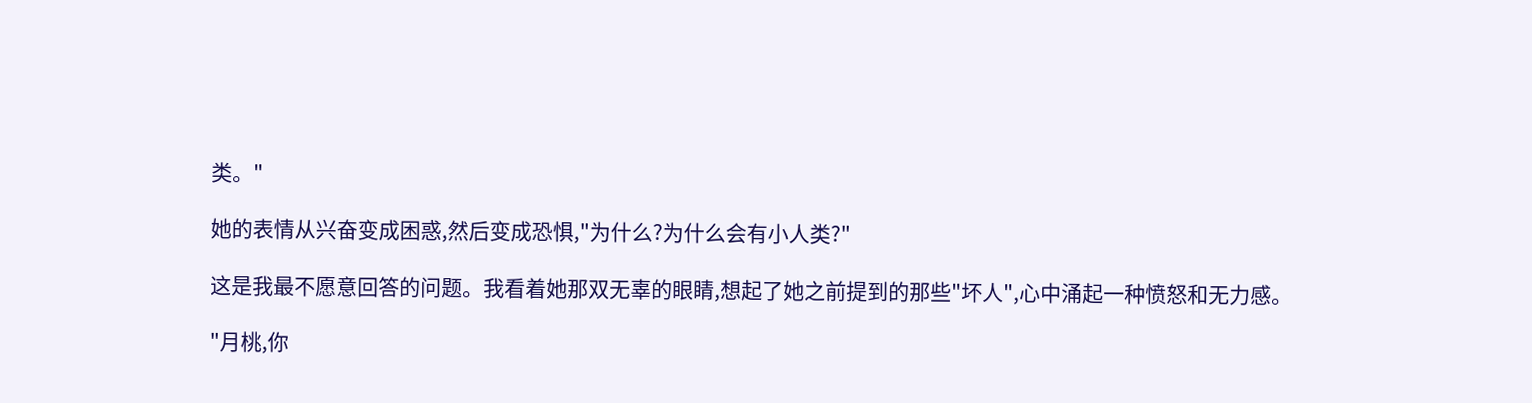类。"

她的表情从兴奋变成困惑,然后变成恐惧,"为什么?为什么会有小人类?"

这是我最不愿意回答的问题。我看着她那双无辜的眼睛,想起了她之前提到的那些"坏人",心中涌起一种愤怒和无力感。

"月桃,你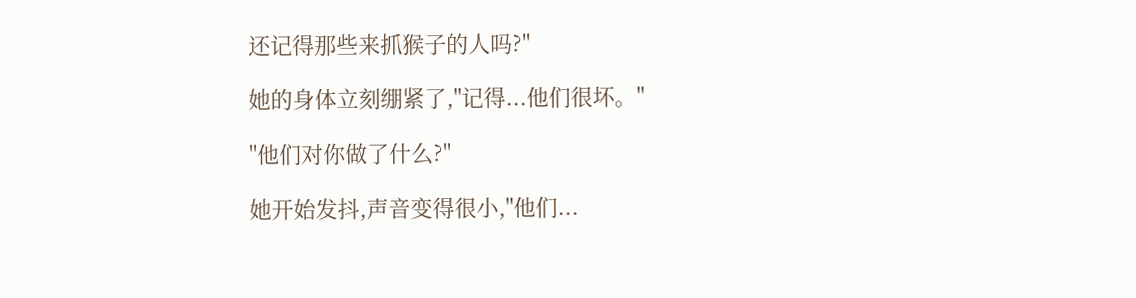还记得那些来抓猴子的人吗?"

她的身体立刻绷紧了,"记得...他们很坏。"

"他们对你做了什么?"

她开始发抖,声音变得很小,"他们...